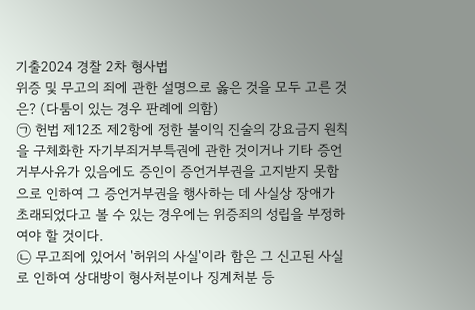기출2024 경찰 2차 형사법
위증 및 무고의 죄에 관한 설명으로 옳은 것을 모두 고른 것은? (다툼이 있는 경우 판례에 의함)
㉠ 헌법 제12조 제2항에 정한 불이익 진술의 강요금지 원칙을 구체화한 자기부죄거부특권에 관한 것이거나 기타 증언거부사유가 있음에도 증인이 증언거부권을 고지받지 못함으로 인하여 그 증언거부권을 행사하는 데 사실상 장애가 초래되었다고 볼 수 있는 경우에는 위증죄의 성립을 부정하여야 할 것이다.
㉡ 무고죄에 있어서 '허위의 사실'이라 함은 그 신고된 사실로 인하여 상대방이 형사처분이나 징계처분 등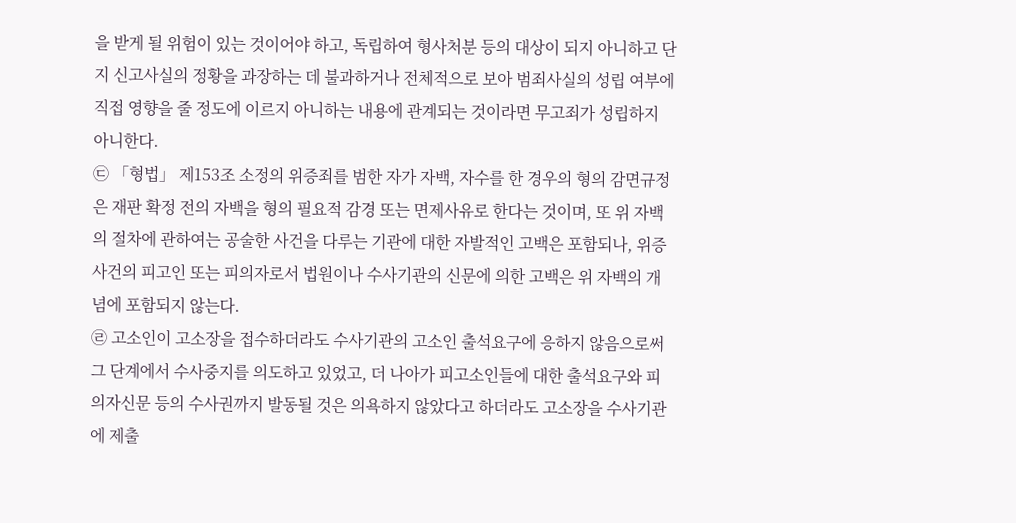을 받게 될 위험이 있는 것이어야 하고, 독립하여 형사처분 등의 대상이 되지 아니하고 단지 신고사실의 정황을 과장하는 데 불과하거나 전체적으로 보아 범죄사실의 성립 여부에 직접 영향을 줄 정도에 이르지 아니하는 내용에 관계되는 것이라면 무고죄가 성립하지 아니한다.
㉢ 「형법」 제153조 소정의 위증죄를 범한 자가 자백, 자수를 한 경우의 형의 감면규정은 재판 확정 전의 자백을 형의 필요적 감경 또는 면제사유로 한다는 것이며, 또 위 자백의 절차에 관하여는 공술한 사건을 다루는 기관에 대한 자발적인 고백은 포함되나, 위증사건의 피고인 또는 피의자로서 법원이나 수사기관의 신문에 의한 고백은 위 자백의 개념에 포함되지 않는다.
㉣ 고소인이 고소장을 접수하더라도 수사기관의 고소인 출석요구에 응하지 않음으로써 그 단계에서 수사중지를 의도하고 있었고, 더 나아가 피고소인들에 대한 출석요구와 피의자신문 등의 수사권까지 발동될 것은 의욕하지 않았다고 하더라도 고소장을 수사기관에 제출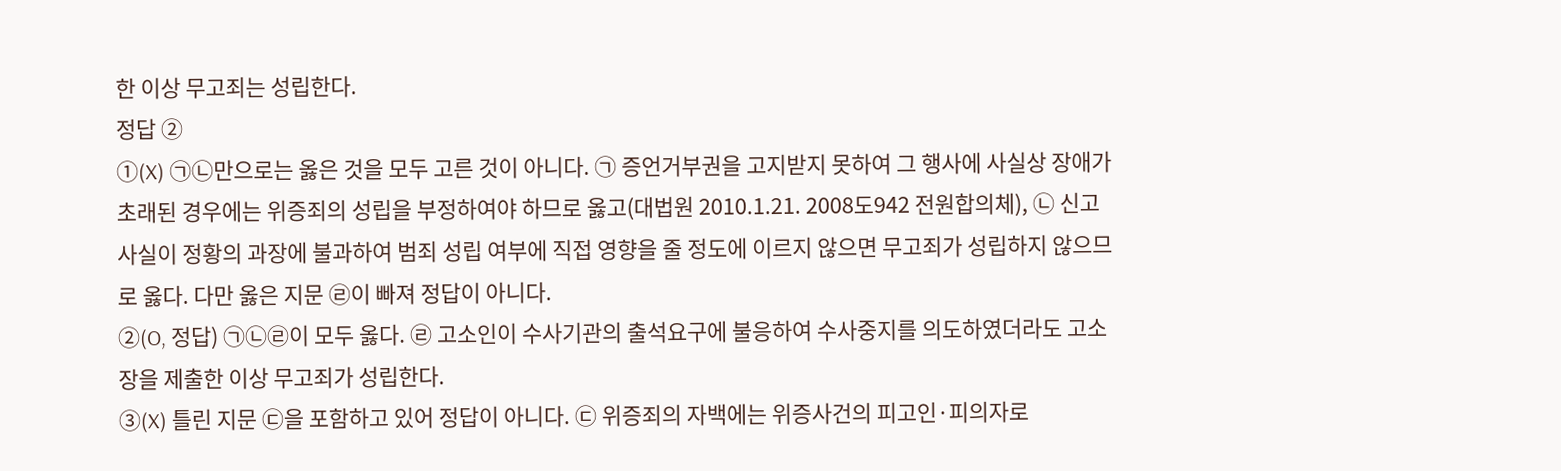한 이상 무고죄는 성립한다.
정답 ②
①(X) ㉠㉡만으로는 옳은 것을 모두 고른 것이 아니다. ㉠ 증언거부권을 고지받지 못하여 그 행사에 사실상 장애가 초래된 경우에는 위증죄의 성립을 부정하여야 하므로 옳고(대법원 2010.1.21. 2008도942 전원합의체), ㉡ 신고 사실이 정황의 과장에 불과하여 범죄 성립 여부에 직접 영향을 줄 정도에 이르지 않으면 무고죄가 성립하지 않으므로 옳다. 다만 옳은 지문 ㉣이 빠져 정답이 아니다.
②(O, 정답) ㉠㉡㉣이 모두 옳다. ㉣ 고소인이 수사기관의 출석요구에 불응하여 수사중지를 의도하였더라도 고소장을 제출한 이상 무고죄가 성립한다.
③(X) 틀린 지문 ㉢을 포함하고 있어 정답이 아니다. ㉢ 위증죄의 자백에는 위증사건의 피고인·피의자로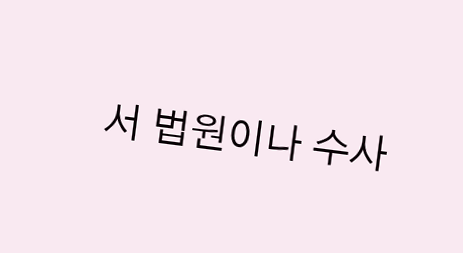서 법원이나 수사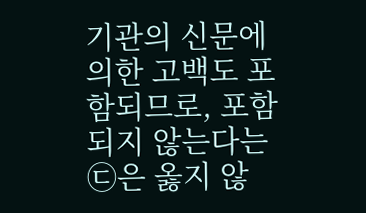기관의 신문에 의한 고백도 포함되므로, 포함되지 않는다는 ㉢은 옳지 않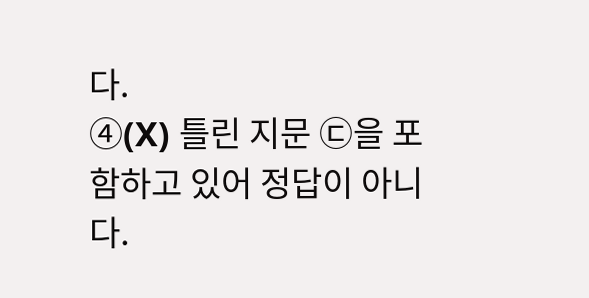다.
④(X) 틀린 지문 ㉢을 포함하고 있어 정답이 아니다.